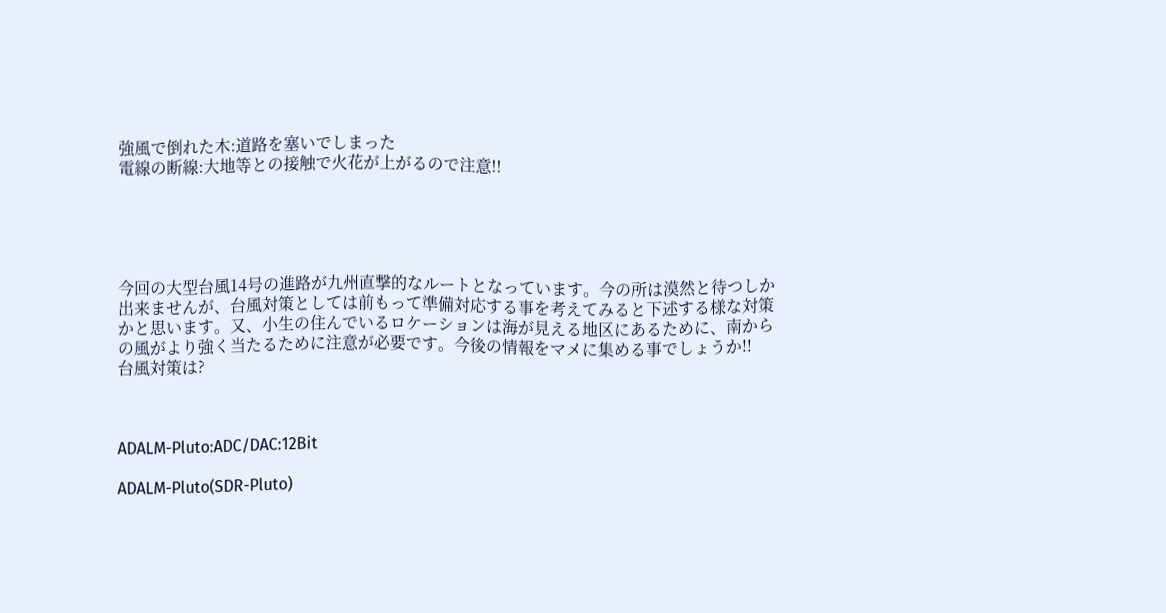強風で倒れた木:道路を塞いでしまった
電線の断線:大地等との接触で火花が上がるので注意!!





今回の大型台風14号の進路が九州直撃的なルートとなっています。今の所は漠然と待つしか出来ませんが、台風対策としては前もって準備対応する事を考えてみると下述する様な対策かと思います。又、小生の住んでいるロケーションは海が見える地区にあるために、南からの風がより強く当たるために注意が必要です。今後の情報をマメに集める事でしょうか!!
台風対策は?



ADALM-Pluto:ADC/DAC:12Bit

ADALM-Pluto(SDR-Pluto)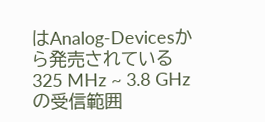はAnalog-Devicesから発売されている325 MHz ~ 3.8 GHzの受信範囲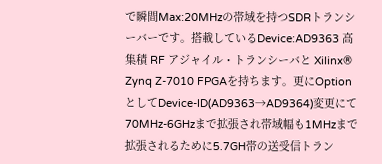で瞬間Max:20MHzの帯域を持つSDRトランシーバーです。搭載しているDevice:AD9363 高集積 RF アジャイル・トランシーバと Xilinx® Zynq Z-7010 FPGAを持ちます。更にOptionとしてDevice-ID(AD9363→AD9364)変更にて70MHz-6GHzまで拡張され帯域幅も1MHzまで拡張されるために5.7GH帯の送受信トラン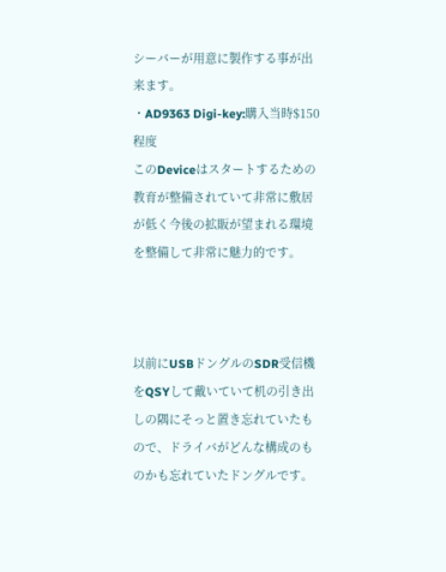シーバーが用意に製作する事が出来ます。
・AD9363 Digi-key:購入当時$150程度
このDeviceはスタートするための教育が整備されていて非常に敷居が低く今後の拡販が望まれる環境を整備して非常に魅力的です。



以前にUSBドングルのSDR受信機をQSYして戴いていて机の引き出しの隅にそっと置き忘れていたもので、ドライバがどんな構成のものかも忘れていたドングルです。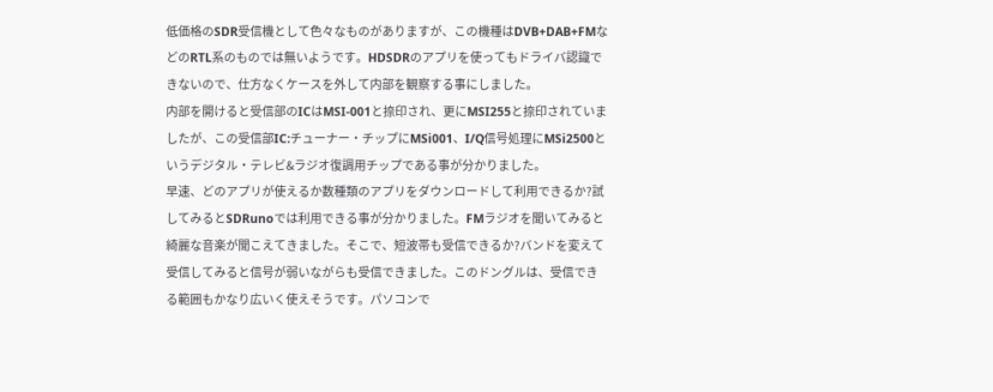低価格のSDR受信機として色々なものがありますが、この機種はDVB+DAB+FMなどのRTL系のものでは無いようです。HDSDRのアプリを使ってもドライバ認識できないので、仕方なくケースを外して内部を観察する事にしました。
内部を開けると受信部のICはMSI-001と捺印され、更にMSI255と捺印されていましたが、この受信部IC:チューナー・チップにMSi001、I/Q信号処理にMSi2500というデジタル・テレビ&ラジオ復調用チップである事が分かりました。
早速、どのアプリが使えるか数種類のアプリをダウンロードして利用できるか?試してみるとSDRunoでは利用できる事が分かりました。FMラジオを聞いてみると綺麗な音楽が聞こえてきました。そこで、短波帯も受信できるか?バンドを変えて受信してみると信号が弱いながらも受信できました。このドングルは、受信できる範囲もかなり広いく使えそうです。パソコンで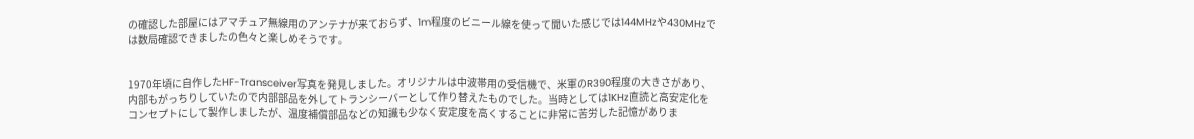の確認した部屋にはアマチュア無線用のアンテナが来ておらず、1m程度のビニール線を使って聞いた感じでは144MHzや430MHzでは数局確認できましたの色々と楽しめそうです。


1970年頃に自作したHF-Transceiver写真を発見しました。オリジナルは中波帯用の受信機で、米軍のR390程度の大きさがあり、内部もがっちりしていたので内部部品を外してトランシーバーとして作り替えたものでした。当時としては1KHz直読と高安定化をコンセプトにして製作しましたが、温度補償部品などの知識も少なく安定度を高くすることに非常に苦労した記憶がありま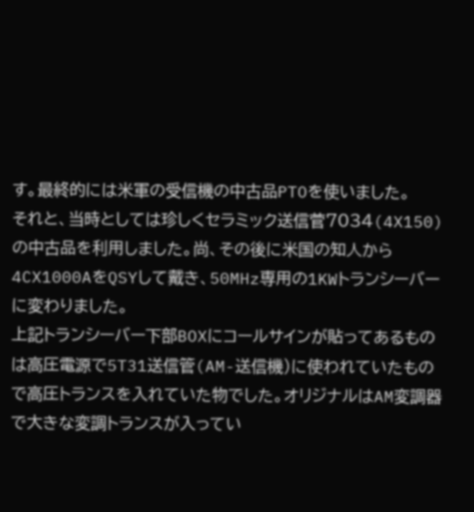す。最終的には米軍の受信機の中古品PTOを使いました。
それと、当時としては珍しくセラミック送信菅7034(4X150)の中古品を利用しました。尚、その後に米国の知人から4CX1000AをQSYして戴き、50MHz専用の1KWトランシーバーに変わりました。
上記トランシーバー下部BOXにコールサインが貼ってあるものは高圧電源で5T31送信管(AM-送信機)に使われていたもので高圧トランスを入れていた物でした。オリジナルはAM変調器で大きな変調トランスが入ってい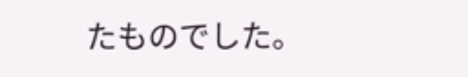たものでした。